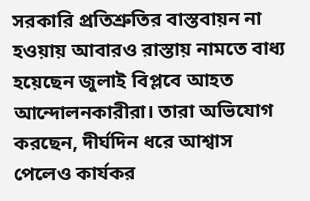সরকারি প্রতিশ্রুতির বাস্তবায়ন না হওয়ায় আবারও রাস্তায় নামতে বাধ্য হয়েছেন জুলাই বিপ্লবে আহত আন্দোলনকারীরা। তারা অভিযোগ করছেন, দীর্ঘদিন ধরে আশ্বাস পেলেও কার্যকর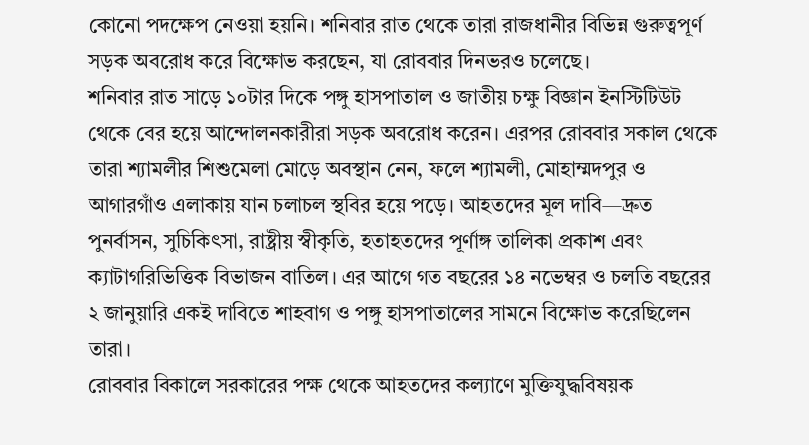কোনো পদক্ষেপ নেওয়া হয়নি। শনিবার রাত থেকে তারা রাজধানীর বিভিন্ন গুরুত্বপূর্ণ সড়ক অবরোধ করে বিক্ষোভ করছেন, যা রোববার দিনভরও চলেছে।
শনিবার রাত সাড়ে ১০টার দিকে পঙ্গু হাসপাতাল ও জাতীয় চক্ষু বিজ্ঞান ইনস্টিটিউট থেকে বের হয়ে আন্দোলনকারীরা সড়ক অবরোধ করেন। এরপর রোববার সকাল থেকে তারা শ্যামলীর শিশুমেলা মোড়ে অবস্থান নেন, ফলে শ্যামলী, মোহাম্মদপুর ও আগারগাঁও এলাকায় যান চলাচল স্থবির হয়ে পড়ে। আহতদের মূল দাবি—দ্রুত পুনর্বাসন, সুচিকিৎসা, রাষ্ট্রীয় স্বীকৃতি, হতাহতদের পূর্ণাঙ্গ তালিকা প্রকাশ এবং ক্যাটাগরিভিত্তিক বিভাজন বাতিল। এর আগে গত বছরের ১৪ নভেম্বর ও চলতি বছরের ২ জানুয়ারি একই দাবিতে শাহবাগ ও পঙ্গু হাসপাতালের সামনে বিক্ষোভ করেছিলেন তারা।
রোববার বিকালে সরকারের পক্ষ থেকে আহতদের কল্যাণে মুক্তিযুদ্ধবিষয়ক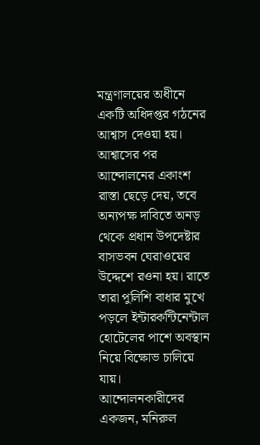মন্ত্রণালয়ের অধীনে একটি অধিদপ্তর গঠনের আশ্বাস দেওয়া হয়। আশ্বাসের পর আন্দোলনের একাংশ রাস্তা ছেড়ে দেয়, তবে অন্যপক্ষ দাবিতে অনড় থেকে প্রধান উপদেষ্টার বাসভবন ঘেরাওয়ের উদ্দেশে রওনা হয়। রাতে তারা পুলিশি বাধার মুখে পড়লে ইন্টারকন্টিনেন্টাল হোটেলের পাশে অবস্থান নিয়ে বিক্ষোভ চালিয়ে যায়।
আন্দোলনকারীদের একজন, মনিরুল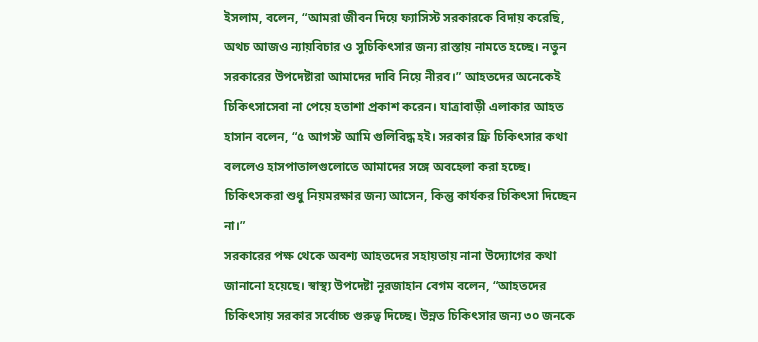ইসলাম, বলেন, “আমরা জীবন দিয়ে ফ্যাসিস্ট সরকারকে বিদায় করেছি, অথচ আজও ন্যায়বিচার ও সুচিকিৎসার জন্য রাস্তায় নামতে হচ্ছে। নতুন সরকারের উপদেষ্টারা আমাদের দাবি নিয়ে নীরব।” আহতদের অনেকেই চিকিৎসাসেবা না পেয়ে হতাশা প্রকাশ করেন। যাত্রাবাড়ী এলাকার আহত হাসান বলেন, “৫ আগস্ট আমি গুলিবিদ্ধ হই। সরকার ফ্রি চিকিৎসার কথা বললেও হাসপাতালগুলোতে আমাদের সঙ্গে অবহেলা করা হচ্ছে। চিকিৎসকরা শুধু নিয়মরক্ষার জন্য আসেন, কিন্তু কার্যকর চিকিৎসা দিচ্ছেন না।”
সরকারের পক্ষ থেকে অবশ্য আহতদের সহায়তায় নানা উদ্যোগের কথা জানানো হয়েছে। স্বাস্থ্য উপদেষ্টা নূরজাহান বেগম বলেন, “আহতদের চিকিৎসায় সরকার সর্বোচ্চ গুরুত্ব দিচ্ছে। উন্নত চিকিৎসার জন্য ৩০ জনকে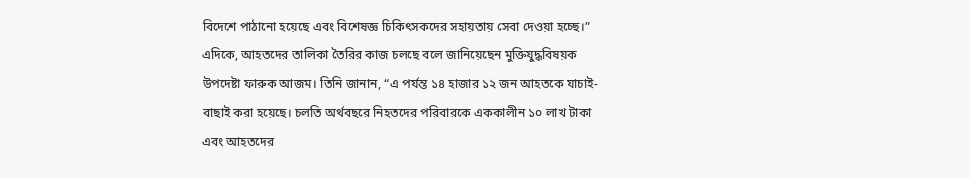বিদেশে পাঠানো হয়েছে এবং বিশেষজ্ঞ চিকিৎসকদের সহায়তায় সেবা দেওয়া হচ্ছে।”
এদিকে, আহতদের তালিকা তৈরির কাজ চলছে বলে জানিয়েছেন মুক্তিযুদ্ধবিষয়ক উপদেষ্টা ফারুক আজম। তিনি জানান, “এ পর্যন্ত ১৪ হাজার ১২ জন আহতকে যাচাই-বাছাই করা হয়েছে। চলতি অর্থবছরে নিহতদের পরিবারকে এককালীন ১০ লাখ টাকা এবং আহতদের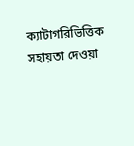ক্যাটাগরিভিত্তিক সহায়তা দেওয়া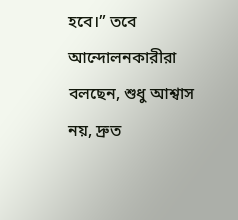হবে।” তবে আন্দোলনকারীরা বলছেন, শুধু আশ্বাস নয়, দ্রুত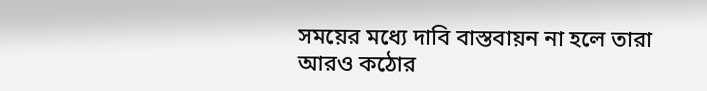সময়ের মধ্যে দাবি বাস্তবায়ন না হলে তারা আরও কঠোর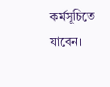কর্মসূচিতে যাবেন।